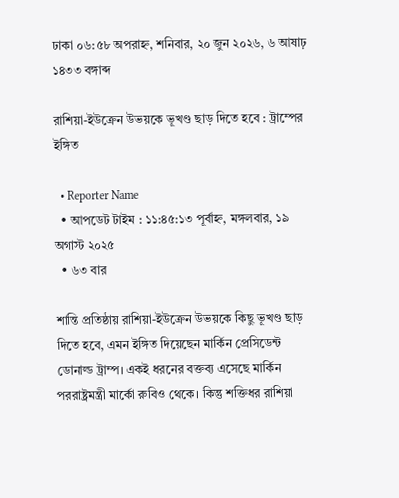ঢাকা ০৬:৫৮ অপরাহ্ন, শনিবার, ২০ জুন ২০২৬, ৬ আষাঢ় ১৪৩৩ বঙ্গাব্দ

রাশিয়া-ইউক্রেন উভয়কে ভূখণ্ড ছাড় দিতে হবে : ট্রাম্পের ইঙ্গিত

  • Reporter Name
  • আপডেট টাইম : ১১:৪৫:১৩ পূর্বাহ্ন, মঙ্গলবার, ১৯ অগাস্ট ২০২৫
  • ৬৩ বার

শান্তি প্রতিষ্ঠায় রাশিয়া-ইউক্রেন উভয়কে কিছু ভূখণ্ড ছাড় দিতে হবে, এমন ইঙ্গিত দিয়েছেন মার্কিন প্রেসিডেন্ট ডোনাল্ড ট্রাম্প। একই ধরনের বক্তব্য এসেছে মার্কিন পররাষ্ট্রমন্ত্রী মার্কো রুবিও থেকে। কিন্তু শক্তিধর রাশিয়া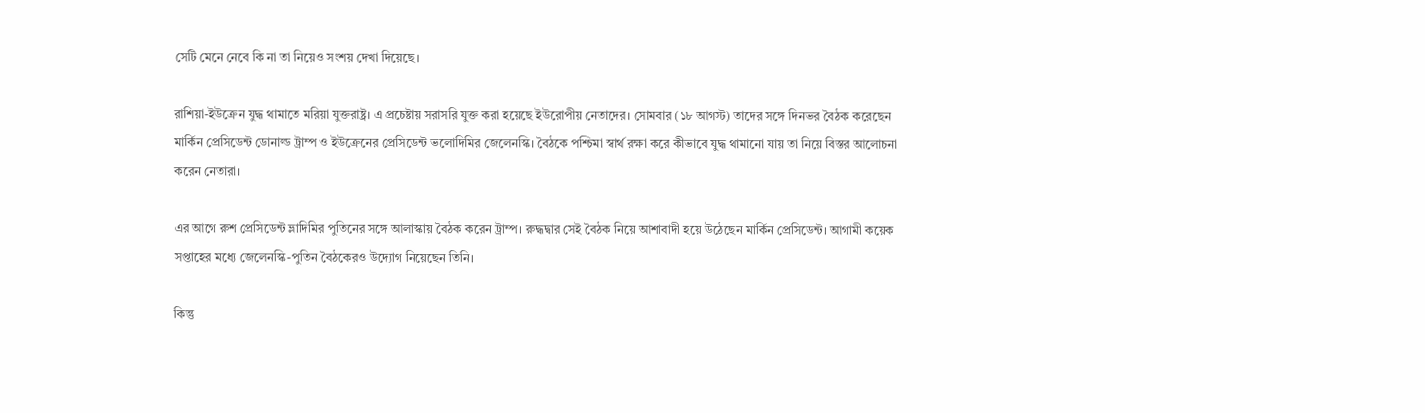সেটি মেনে নেবে কি না তা নিয়েও সংশয় দেখা দিয়েছে।

রাশিয়া-ইউক্রেন যুদ্ধ থামাতে মরিয়া যুক্তরাষ্ট্র। এ প্রচেষ্টায় সরাসরি যুক্ত করা হয়েছে ইউরোপীয় নেতাদের। সোমবার (১৮ আগস্ট) তাদের সঙ্গে দিনভর বৈঠক করেছেন মার্কিন প্রেসিডেন্ট ডোনাল্ড ট্রাম্প ও ইউক্রেনের প্রেসিডেন্ট ভলোদিমির জেলেনস্কি। বৈঠকে পশ্চিমা স্বার্থ রক্ষা করে কীভাবে যুদ্ধ থামানো যায় তা নিয়ে বিস্তর আলোচনা করেন নেতারা।

এর আগে রুশ প্রেসিডেন্ট ভ্লাদিমির পুতিনের সঙ্গে আলাস্কায় বৈঠক করেন ট্রাম্প। রুদ্ধদ্বার সেই বৈঠক নিয়ে আশাবাদী হয়ে উঠেছেন মার্কিন প্রেসিডেন্ট। আগামী কয়েক সপ্তাহের মধ্যে জেলেনস্কি-পুতিন বৈঠকেরও উদ্যোগ নিয়েছেন তিনি।

কিন্তু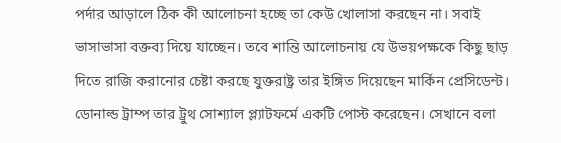পর্দার আড়ালে ঠিক কী আলোচনা হচ্ছে তা কেউ খোলাসা করছেন না। সবাই ভাসাভাসা বক্তব্য দিয়ে যাচ্ছেন। তবে শান্তি আলোচনায় যে উভয়পক্ষকে কিছু ছাড় দিতে রাজি করানোর চেষ্টা করছে যুক্তরাষ্ট্র তার ইঙ্গিত দিয়েছেন মার্কিন প্রেসিডেন্ট। ডোনাল্ড ট্রাম্প তার ট্রুথ সোশ্যাল প্ল্যাটফর্মে একটি পোস্ট করেছেন। সেখানে বলা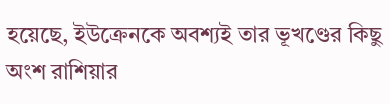হয়েছে, ইউক্রেনকে অবশ্যই তার ভূখণ্ডের কিছু অংশ রাশিয়ার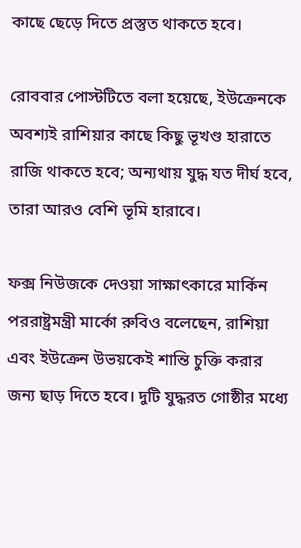কাছে ছেড়ে দিতে প্রস্তুত থাকতে হবে।

রোববার পোস্টটিতে বলা হয়েছে, ইউক্রেনকে অবশ্যই রাশিয়ার কাছে কিছু ভূখণ্ড হারাতে রাজি থাকতে হবে; অন্যথায় যুদ্ধ যত দীর্ঘ হবে, তারা আরও বেশি ভূমি হারাবে।

ফক্স নিউজকে দেওয়া সাক্ষাৎকারে মার্কিন পররাষ্ট্রমন্ত্রী মার্কো রুবিও বলেছেন, রাশিয়া এবং ইউক্রেন উভয়কেই শান্তি চুক্তি করার জন্য ছাড় দিতে হবে। দুটি যুদ্ধরত গোষ্ঠীর মধ্যে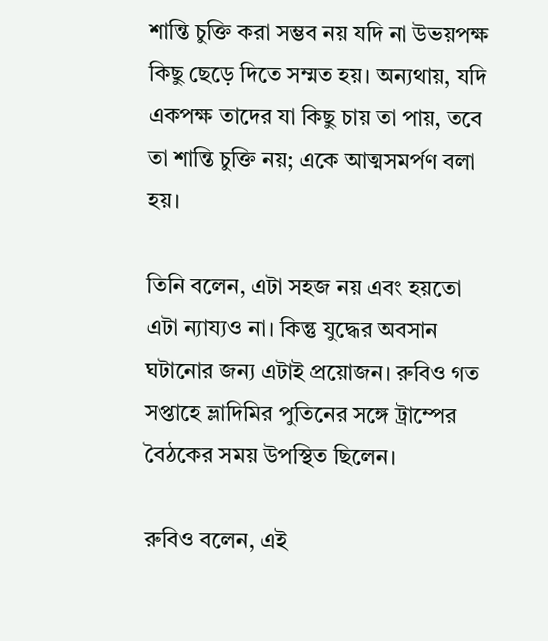শান্তি চুক্তি করা সম্ভব নয় যদি না উভয়পক্ষ কিছু ছেড়ে দিতে সম্মত হয়। অন্যথায়, যদি একপক্ষ তাদের যা কিছু চায় তা পায়, তবে তা শান্তি চুক্তি নয়; একে আত্মসমর্পণ বলা হয়।

তিনি বলেন, এটা সহজ নয় এবং হয়তো এটা ন্যায্যও না। কিন্তু যুদ্ধের অবসান ঘটানোর জন্য এটাই প্রয়োজন। রুবিও গত সপ্তাহে ভ্লাদিমির পুতিনের সঙ্গে ট্রাম্পের বৈঠকের সময় উপস্থিত ছিলেন।

রুবিও বলেন, এই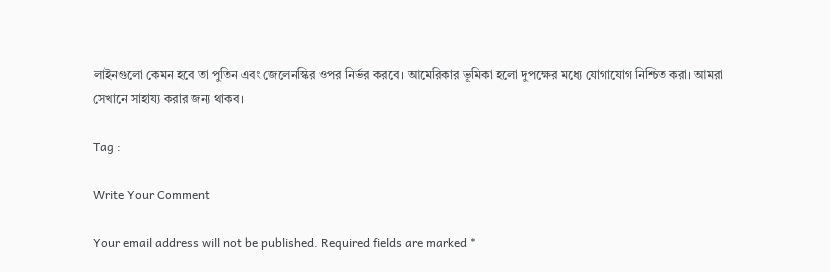লাইনগুলো কেমন হবে তা পুতিন এবং জেলেনস্কির ওপর নির্ভর করবে। আমেরিকার ভূমিকা হলো দুপক্ষের মধ্যে যোগাযোগ নিশ্চিত করা। আমরা সেখানে সাহায্য করার জন্য থাকব।

Tag :

Write Your Comment

Your email address will not be published. Required fields are marked *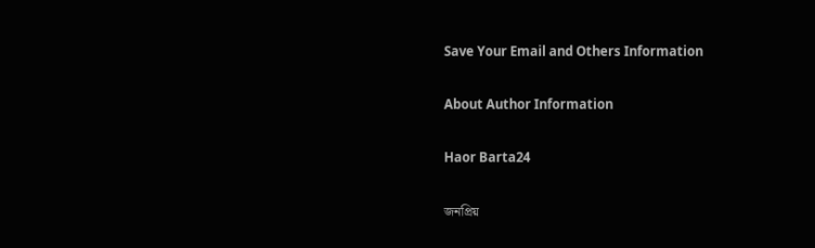Save Your Email and Others Information

About Author Information

Haor Barta24

জনপ্রিয়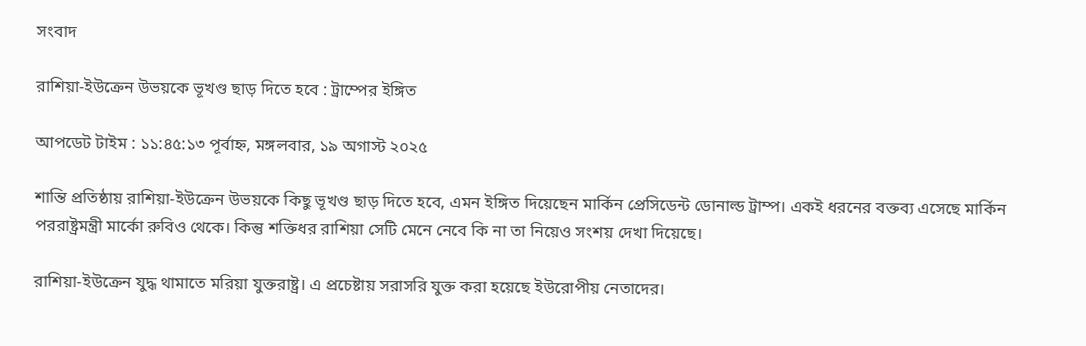সংবাদ

রাশিয়া-ইউক্রেন উভয়কে ভূখণ্ড ছাড় দিতে হবে : ট্রাম্পের ইঙ্গিত

আপডেট টাইম : ১১:৪৫:১৩ পূর্বাহ্ন, মঙ্গলবার, ১৯ অগাস্ট ২০২৫

শান্তি প্রতিষ্ঠায় রাশিয়া-ইউক্রেন উভয়কে কিছু ভূখণ্ড ছাড় দিতে হবে, এমন ইঙ্গিত দিয়েছেন মার্কিন প্রেসিডেন্ট ডোনাল্ড ট্রাম্প। একই ধরনের বক্তব্য এসেছে মার্কিন পররাষ্ট্রমন্ত্রী মার্কো রুবিও থেকে। কিন্তু শক্তিধর রাশিয়া সেটি মেনে নেবে কি না তা নিয়েও সংশয় দেখা দিয়েছে।

রাশিয়া-ইউক্রেন যুদ্ধ থামাতে মরিয়া যুক্তরাষ্ট্র। এ প্রচেষ্টায় সরাসরি যুক্ত করা হয়েছে ইউরোপীয় নেতাদের।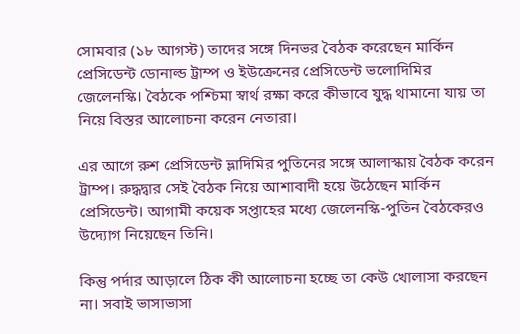সোমবার (১৮ আগস্ট) তাদের সঙ্গে দিনভর বৈঠক করেছেন মার্কিন প্রেসিডেন্ট ডোনাল্ড ট্রাম্প ও ইউক্রেনের প্রেসিডেন্ট ভলোদিমির জেলেনস্কি। বৈঠকে পশ্চিমা স্বার্থ রক্ষা করে কীভাবে যুদ্ধ থামানো যায় তা নিয়ে বিস্তর আলোচনা করেন নেতারা।

এর আগে রুশ প্রেসিডেন্ট ভ্লাদিমির পুতিনের সঙ্গে আলাস্কায় বৈঠক করেন ট্রাম্প। রুদ্ধদ্বার সেই বৈঠক নিয়ে আশাবাদী হয়ে উঠেছেন মার্কিন প্রেসিডেন্ট। আগামী কয়েক সপ্তাহের মধ্যে জেলেনস্কি-পুতিন বৈঠকেরও উদ্যোগ নিয়েছেন তিনি।

কিন্তু পর্দার আড়ালে ঠিক কী আলোচনা হচ্ছে তা কেউ খোলাসা করছেন না। সবাই ভাসাভাসা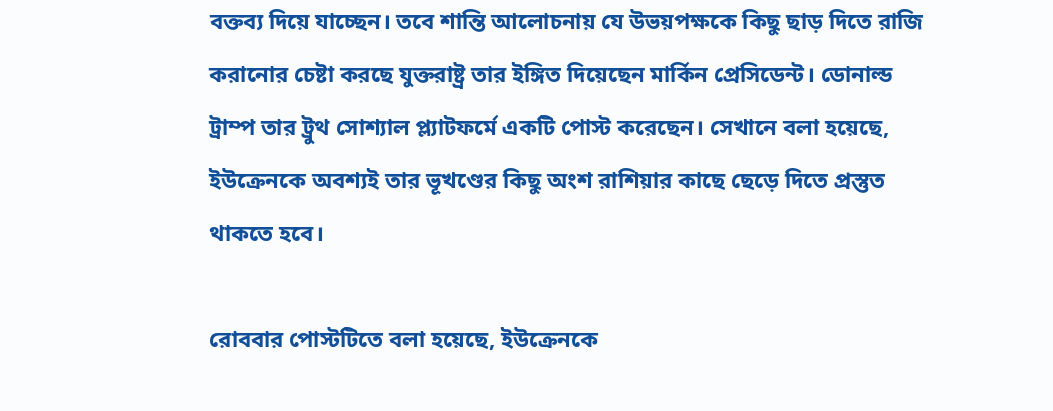বক্তব্য দিয়ে যাচ্ছেন। তবে শান্তি আলোচনায় যে উভয়পক্ষকে কিছু ছাড় দিতে রাজি করানোর চেষ্টা করছে যুক্তরাষ্ট্র তার ইঙ্গিত দিয়েছেন মার্কিন প্রেসিডেন্ট। ডোনাল্ড ট্রাম্প তার ট্রুথ সোশ্যাল প্ল্যাটফর্মে একটি পোস্ট করেছেন। সেখানে বলা হয়েছে, ইউক্রেনকে অবশ্যই তার ভূখণ্ডের কিছু অংশ রাশিয়ার কাছে ছেড়ে দিতে প্রস্তুত থাকতে হবে।

রোববার পোস্টটিতে বলা হয়েছে, ইউক্রেনকে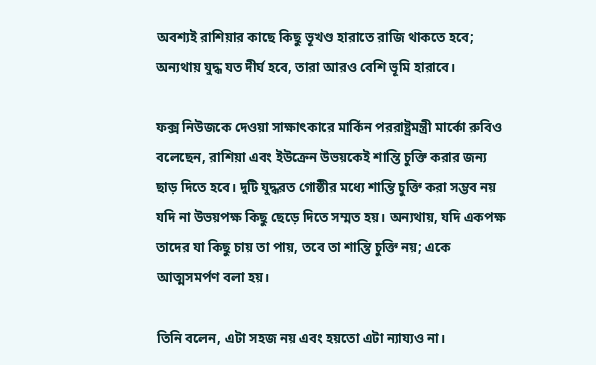অবশ্যই রাশিয়ার কাছে কিছু ভূখণ্ড হারাতে রাজি থাকতে হবে; অন্যথায় যুদ্ধ যত দীর্ঘ হবে, তারা আরও বেশি ভূমি হারাবে।

ফক্স নিউজকে দেওয়া সাক্ষাৎকারে মার্কিন পররাষ্ট্রমন্ত্রী মার্কো রুবিও বলেছেন, রাশিয়া এবং ইউক্রেন উভয়কেই শান্তি চুক্তি করার জন্য ছাড় দিতে হবে। দুটি যুদ্ধরত গোষ্ঠীর মধ্যে শান্তি চুক্তি করা সম্ভব নয় যদি না উভয়পক্ষ কিছু ছেড়ে দিতে সম্মত হয়। অন্যথায়, যদি একপক্ষ তাদের যা কিছু চায় তা পায়, তবে তা শান্তি চুক্তি নয়; একে আত্মসমর্পণ বলা হয়।

তিনি বলেন, এটা সহজ নয় এবং হয়তো এটা ন্যায্যও না।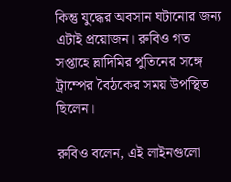কিন্তু যুদ্ধের অবসান ঘটানোর জন্য এটাই প্রয়োজন। রুবিও গত সপ্তাহে ভ্লাদিমির পুতিনের সঙ্গে ট্রাম্পের বৈঠকের সময় উপস্থিত ছিলেন।

রুবিও বলেন, এই লাইনগুলো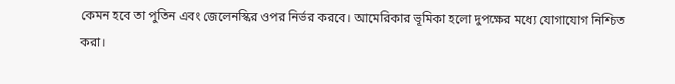কেমন হবে তা পুতিন এবং জেলেনস্কির ওপর নির্ভর করবে। আমেরিকার ভূমিকা হলো দুপক্ষের মধ্যে যোগাযোগ নিশ্চিত করা।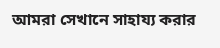আমরা সেখানে সাহায্য করার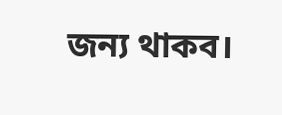জন্য থাকব।